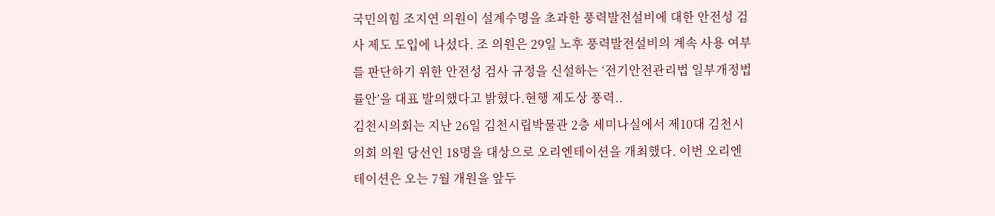국민의힘 조지연 의원이 설계수명을 초과한 풍력발전설비에 대한 안전성 검사 제도 도입에 나섰다. 조 의원은 29일 노후 풍력발전설비의 계속 사용 여부를 판단하기 위한 안전성 검사 규정을 신설하는 ‘전기안전관리법 일부개정법률안’을 대표 발의했다고 밝혔다.현행 제도상 풍력..
김천시의회는 지난 26일 김천시립박물관 2층 세미나실에서 제10대 김천시의회 의원 당선인 18명을 대상으로 오리엔테이션을 개최했다. 이번 오리엔테이션은 오는 7월 개원을 앞두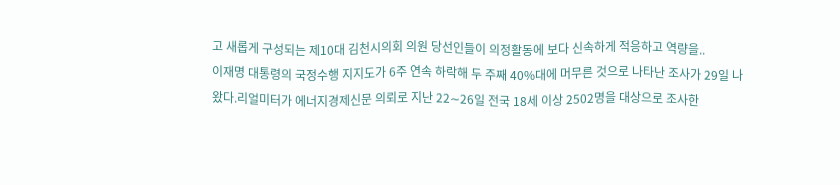고 새롭게 구성되는 제10대 김천시의회 의원 당선인들이 의정활동에 보다 신속하게 적응하고 역량을..
이재명 대통령의 국정수행 지지도가 6주 연속 하락해 두 주째 40%대에 머무른 것으로 나타난 조사가 29일 나왔다.리얼미터가 에너지경제신문 의뢰로 지난 22∼26일 전국 18세 이상 2502명을 대상으로 조사한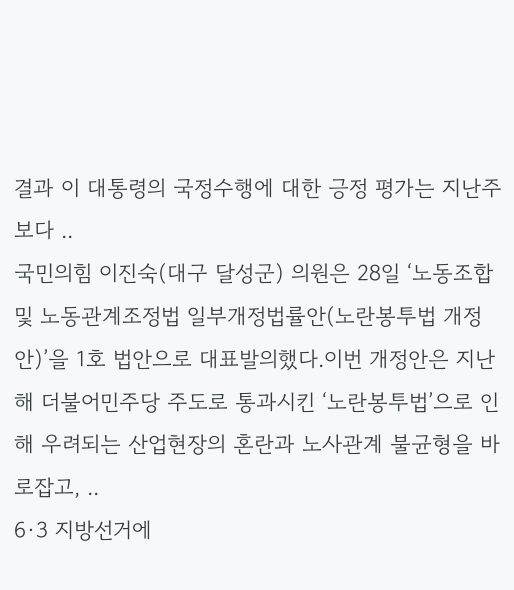결과 이 대통령의 국정수행에 대한 긍정 평가는 지난주보다 ..
국민의힘 이진숙(대구 달성군) 의원은 28일 ‘노동조합 및 노동관계조정법 일부개정법률안(노란봉투법 개정안)’을 1호 법안으로 대표발의했다.이번 개정안은 지난해 더불어민주당 주도로 통과시킨 ‘노란봉투법’으로 인해 우려되는 산업현장의 혼란과 노사관계 불균형을 바로잡고, ..
6·3 지방선거에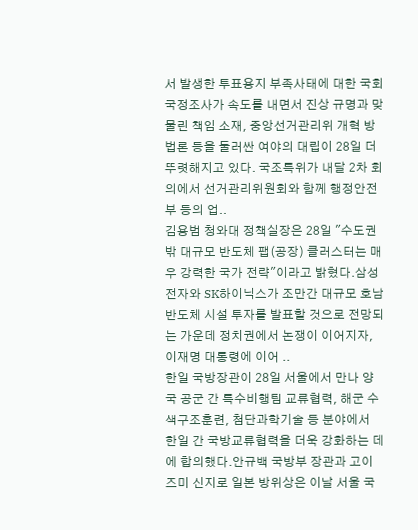서 발생한 투표용지 부족사태에 대한 국회 국정조사가 속도를 내면서 진상 규명과 맞물린 책임 소재, 중앙선거관리위 개혁 방법론 등을 둘러싼 여야의 대립이 28일 더 뚜렷해지고 있다. 국조특위가 내달 2차 회의에서 선거관리위원회와 함께 행정안전부 등의 업..
김용범 청와대 정책실장은 28일 "수도권 밖 대규모 반도체 팹(공장) 클러스터는 매우 강력한 국가 전략"이라고 밝혔다.삼성전자와 SK하이닉스가 조만간 대규모 호남 반도체 시설 투자를 발표할 것으로 전망되는 가운데 정치권에서 논쟁이 이어지자, 이재명 대통령에 이어 ..
한일 국방장관이 28일 서울에서 만나 양국 공군 간 특수비행팀 교류협력, 해군 수색구조훈련, 첨단과학기술 등 분야에서 한일 간 국방교류협력을 더욱 강화하는 데에 합의했다.안규백 국방부 장관과 고이즈미 신지로 일본 방위상은 이날 서울 국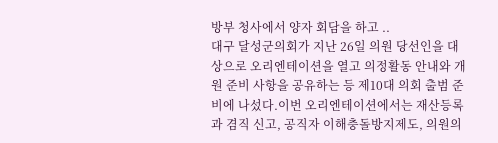방부 청사에서 양자 회담을 하고 ..
대구 달성군의회가 지난 26일 의원 당선인을 대상으로 오리엔테이션을 열고 의정활동 안내와 개원 준비 사항을 공유하는 등 제10대 의회 출범 준비에 나섰다.이번 오리엔테이션에서는 재산등록과 겸직 신고, 공직자 이해충돌방지제도, 의원의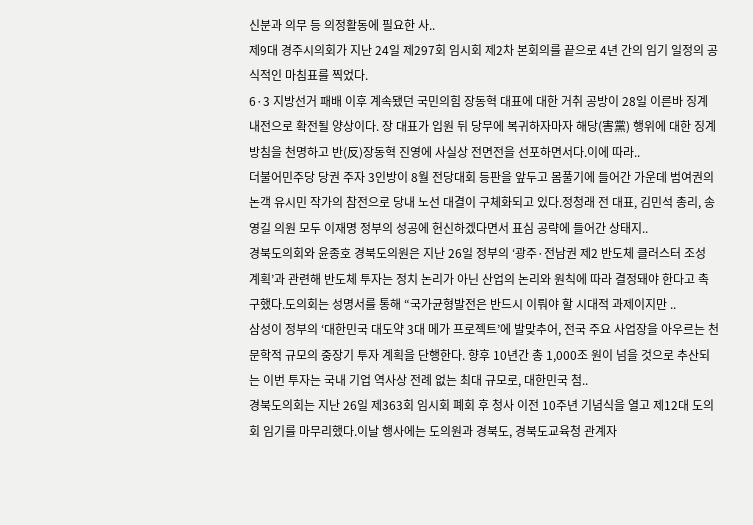신분과 의무 등 의정활동에 필요한 사..
제9대 경주시의회가 지난 24일 제297회 임시회 제2차 본회의를 끝으로 4년 간의 임기 일정의 공식적인 마침표를 찍었다.
6·3 지방선거 패배 이후 계속됐던 국민의힘 장동혁 대표에 대한 거취 공방이 28일 이른바 징계 내전으로 확전될 양상이다. 장 대표가 입원 뒤 당무에 복귀하자마자 해당(害黨) 행위에 대한 징계 방침을 천명하고 반(反)장동혁 진영에 사실상 전면전을 선포하면서다.이에 따라..
더불어민주당 당권 주자 3인방이 8월 전당대회 등판을 앞두고 몸풀기에 들어간 가운데 범여권의 논객 유시민 작가의 참전으로 당내 노선 대결이 구체화되고 있다.정청래 전 대표, 김민석 총리, 송영길 의원 모두 이재명 정부의 성공에 헌신하겠다면서 표심 공략에 들어간 상태지..
경북도의회와 윤종호 경북도의원은 지난 26일 정부의 ‘광주·전남권 제2 반도체 클러스터 조성 계획’과 관련해 반도체 투자는 정치 논리가 아닌 산업의 논리와 원칙에 따라 결정돼야 한다고 촉구했다.도의회는 성명서를 통해 “국가균형발전은 반드시 이뤄야 할 시대적 과제이지만 ..
삼성이 정부의 ‘대한민국 대도약 3대 메가 프로젝트’에 발맞추어, 전국 주요 사업장을 아우르는 천문학적 규모의 중장기 투자 계획을 단행한다. 향후 10년간 총 1,000조 원이 넘을 것으로 추산되는 이번 투자는 국내 기업 역사상 전례 없는 최대 규모로, 대한민국 첨..
경북도의회는 지난 26일 제363회 임시회 폐회 후 청사 이전 10주년 기념식을 열고 제12대 도의회 임기를 마무리했다.이날 행사에는 도의원과 경북도, 경북도교육청 관계자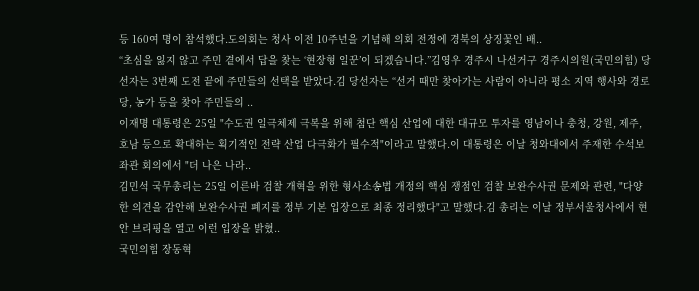등 160여 명이 참석했다.도의회는 청사 이전 10주년을 기념해 의회 전정에 경북의 상징꽃인 배..
“초심을 잃지 않고 주민 곁에서 답을 찾는 ‘현장형 일꾼’이 되겠습니다.”김영우 경주시 나선거구 경주시의원(국민의힘) 당선자는 3번째 도전 끝에 주민들의 선택을 받았다.김 당선자는 “선거 때만 찾아가는 사람이 아니라 평소 지역 행사와 경로당, 농가 등을 찾아 주민들의 ..
이재명 대통령은 25일 "수도권 일극체제 극복을 위해 첨단 핵심 산업에 대한 대규모 투자를 영남이나 충청, 강원, 제주, 호남 등으로 확대하는 획기적인 전략 산업 다극화가 필수적"이라고 말했다.이 대통령은 이날 청와대에서 주재한 수석보좌관 회의에서 "더 나은 나라..
김민석 국무총리는 25일 이른바 검찰 개혁을 위한 형사소송법 개정의 핵심 쟁점인 검찰 보완수사권 문제와 관련, "다양한 의견을 감안해 보완수사권 폐지를 정부 기본 입장으로 최종 정리했다"고 말했다.김 총리는 이날 정부서울청사에서 현안 브리핑을 열고 이런 입장을 밝혔..
국민의힘 장동혁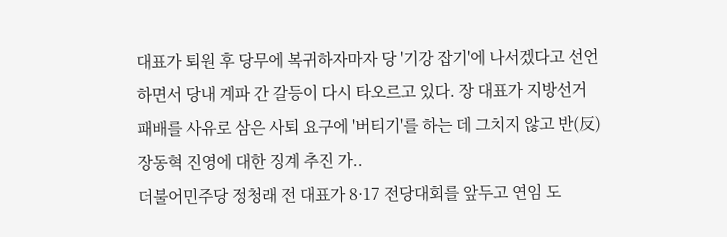대표가 퇴원 후 당무에 복귀하자마자 당 '기강 잡기'에 나서겠다고 선언하면서 당내 계파 간 갈등이 다시 타오르고 있다. 장 대표가 지방선거 패배를 사유로 삼은 사퇴 요구에 '버티기'를 하는 데 그치지 않고 반(反)장동혁 진영에 대한 징계 추진 가..
더불어민주당 정청래 전 대표가 8·17 전당대회를 앞두고 연임 도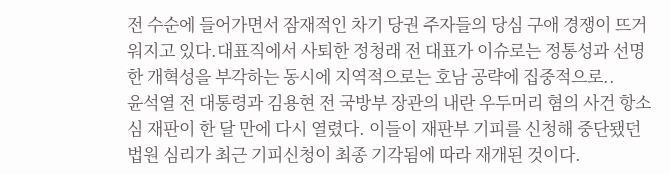전 수순에 들어가면서 잠재적인 차기 당권 주자들의 당심 구애 경쟁이 뜨거워지고 있다.대표직에서 사퇴한 정청래 전 대표가 이슈로는 정통성과 선명한 개혁성을 부각하는 동시에 지역적으로는 호남 공략에 집중적으로..
윤석열 전 대통령과 김용현 전 국방부 장관의 내란 우두머리 혐의 사건 항소심 재판이 한 달 만에 다시 열렸다. 이들이 재판부 기피를 신청해 중단됐던 법원 심리가 최근 기피신청이 최종 기각됨에 따라 재개된 것이다.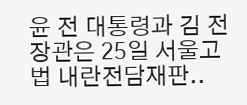윤 전 대통령과 김 전 장관은 25일 서울고법 내란전담재판..